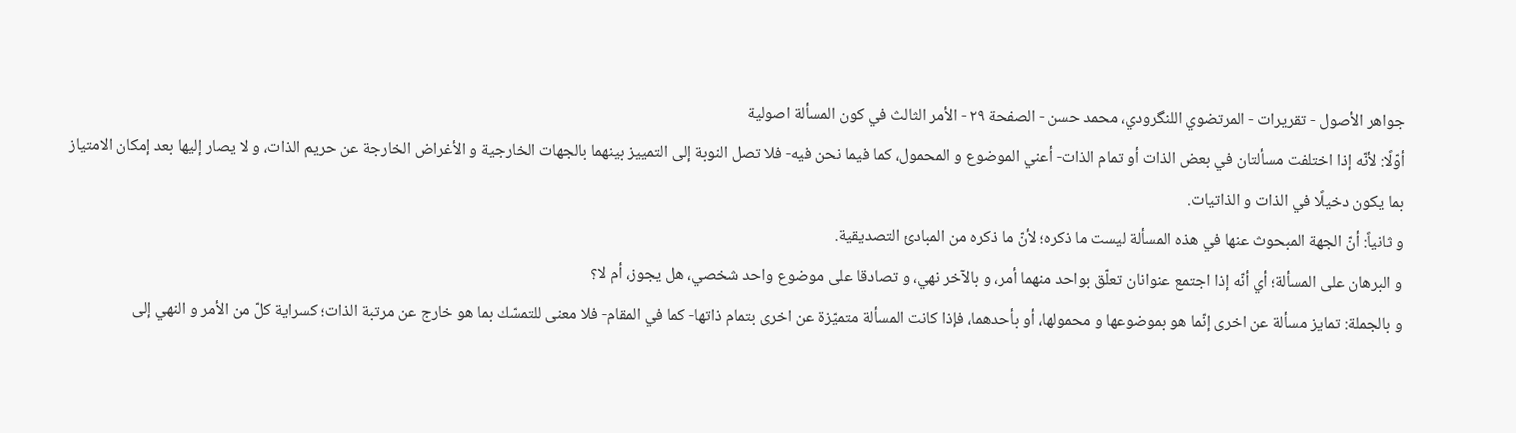جواهر الأصول - تقريرات - المرتضوي اللنگرودي، محمد حسن - الصفحة ٢٩ - الأمر الثالث في كون المسألة اصولية
أوّلًا: لأنّه إذا اختلفت مسألتان في بعض الذات أو تمام الذات- أعني الموضوع و المحمول، كما فيما نحن فيه- فلا تصل النوبة إلى التمييز بينهما بالجهات الخارجية و الأغراض الخارجة عن حريم الذات، و لا يصار إليها بعد إمكان الامتياز بما يكون دخيلًا في الذات و الذاتيات.
و ثانياً: أنّ الجهة المبحوث عنها في هذه المسألة ليست ما ذكره؛ لأنّ ما ذكره من المبادئ التصديقية.
و البرهان على المسألة؛ أي أنّه إذا اجتمع عنوانان تعلّق بواحد منهما أمر، و بالآخر نهي، و تصادقا على موضوع واحد شخصي، هل يجوز، أم لا؟
و بالجملة: تمايز مسألة عن اخرى إنّما هو بموضوعها و محمولها، أو بأحدهما، فإذا كانت المسألة متميّزة عن اخرى بتمام ذاتها- كما في المقام- فلا معنى للتمسّك بما هو خارج عن مرتبة الذات؛ كسراية كلّ من الأمر و النهي إلى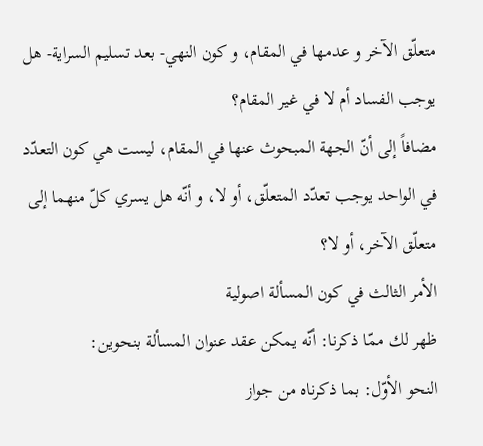متعلّق الآخر و عدمها في المقام، و كون النهي- بعد تسليم السراية- هل يوجب الفساد أم لا في غير المقام؟
مضافاً إلى أنّ الجهة المبحوث عنها في المقام، ليست هي كون التعدّد في الواحد يوجب تعدّد المتعلّق، أو لا، و أنّه هل يسري كلّ منهما إلى متعلّق الآخر، أو لا؟
الأمر الثالث في كون المسألة اصولية
ظهر لك ممّا ذكرنا: أنّه يمكن عقد عنوان المسألة بنحوين:
النحو الأوّل: بما ذكرناه من جواز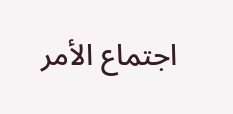اجتماع الأمر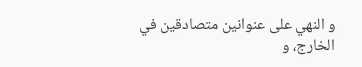و النهي على عنوانين متصادقين في الخارج، و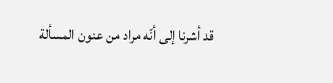قد أشرنا إلى أنّه مراد من عنون المسألة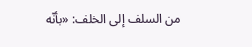من السلف إلى الخلف: «بأنّه